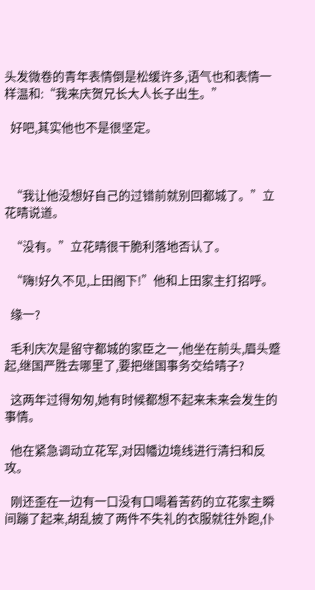头发微卷的青年表情倒是松缓许多,语气也和表情一样温和:“我来庆贺兄长大人长子出生。”

  好吧,其实他也不是很坚定。



  “我让他没想好自己的过错前就别回都城了。”立花晴说道。

  “没有。”立花晴很干脆利落地否认了。

  “嗨!好久不见,上田阁下!”他和上田家主打招呼。

  缘一?

  毛利庆次是留守都城的家臣之一,他坐在前头,眉头蹙起,继国严胜去哪里了,要把继国事务交给晴子?

  这两年过得匆匆,她有时候都想不起来未来会发生的事情。

  他在紧急调动立花军,对因幡边境线进行清扫和反攻。

  刚还歪在一边有一口没有口喝着苦药的立花家主瞬间蹦了起来,胡乱披了两件不失礼的衣服就往外跑,仆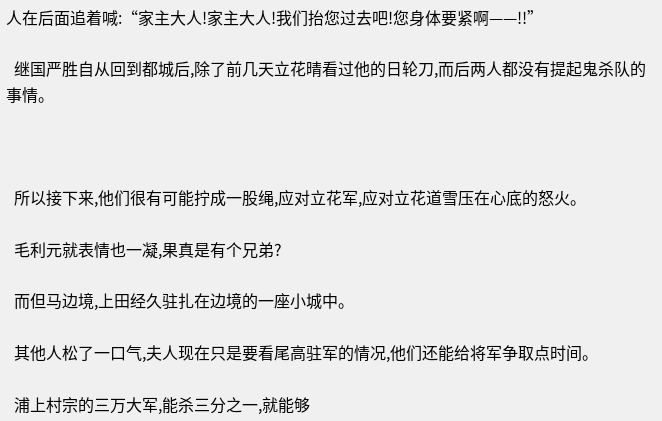人在后面追着喊:“家主大人!家主大人!我们抬您过去吧!您身体要紧啊——!!”

  继国严胜自从回到都城后,除了前几天立花晴看过他的日轮刀,而后两人都没有提起鬼杀队的事情。



  所以接下来,他们很有可能拧成一股绳,应对立花军,应对立花道雪压在心底的怒火。

  毛利元就表情也一凝,果真是有个兄弟?

  而但马边境,上田经久驻扎在边境的一座小城中。

  其他人松了一口气,夫人现在只是要看尾高驻军的情况,他们还能给将军争取点时间。

  浦上村宗的三万大军,能杀三分之一,就能够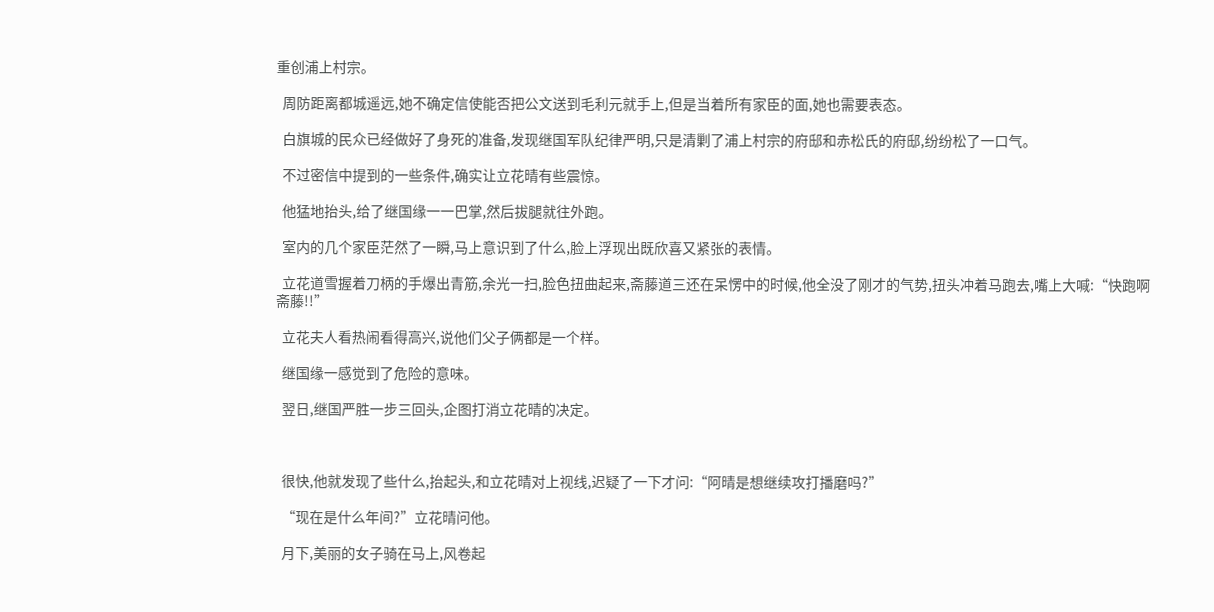重创浦上村宗。

  周防距离都城遥远,她不确定信使能否把公文送到毛利元就手上,但是当着所有家臣的面,她也需要表态。

  白旗城的民众已经做好了身死的准备,发现继国军队纪律严明,只是清剿了浦上村宗的府邸和赤松氏的府邸,纷纷松了一口气。

  不过密信中提到的一些条件,确实让立花晴有些震惊。

  他猛地抬头,给了继国缘一一巴掌,然后拔腿就往外跑。

  室内的几个家臣茫然了一瞬,马上意识到了什么,脸上浮现出既欣喜又紧张的表情。

  立花道雪握着刀柄的手爆出青筋,余光一扫,脸色扭曲起来,斋藤道三还在呆愣中的时候,他全没了刚才的气势,扭头冲着马跑去,嘴上大喊:“快跑啊斋藤!!”

  立花夫人看热闹看得高兴,说他们父子俩都是一个样。

  继国缘一感觉到了危险的意味。

  翌日,继国严胜一步三回头,企图打消立花晴的决定。



  很快,他就发现了些什么,抬起头,和立花晴对上视线,迟疑了一下才问:“阿晴是想继续攻打播磨吗?”

  “现在是什么年间?”立花晴问他。

  月下,美丽的女子骑在马上,风卷起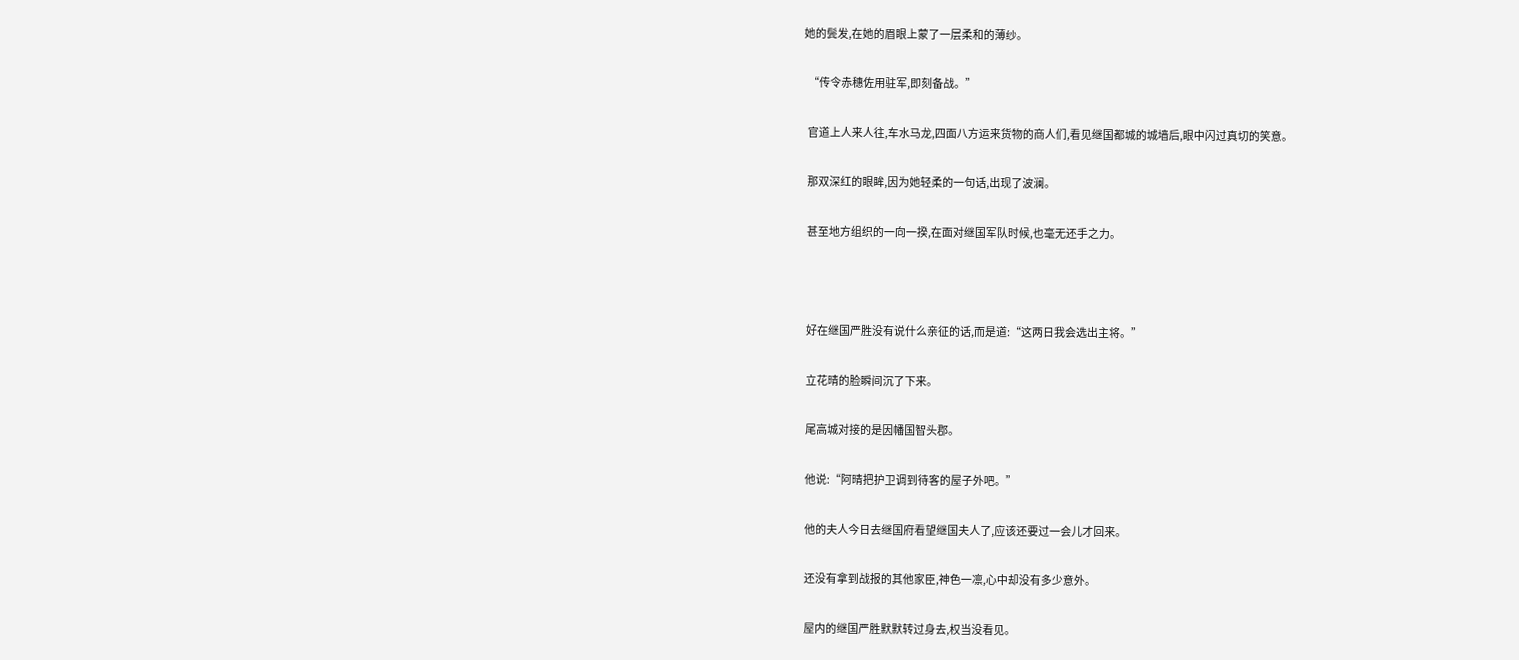她的鬓发,在她的眉眼上蒙了一层柔和的薄纱。

  “传令赤穗佐用驻军,即刻备战。”

  官道上人来人往,车水马龙,四面八方运来货物的商人们,看见继国都城的城墙后,眼中闪过真切的笑意。

  那双深红的眼眸,因为她轻柔的一句话,出现了波澜。

  甚至地方组织的一向一揆,在面对继国军队时候,也毫无还手之力。



  好在继国严胜没有说什么亲征的话,而是道:“这两日我会选出主将。”

  立花晴的脸瞬间沉了下来。

  尾高城对接的是因幡国智头郡。

  他说:“阿晴把护卫调到待客的屋子外吧。”

  他的夫人今日去继国府看望继国夫人了,应该还要过一会儿才回来。

  还没有拿到战报的其他家臣,神色一凛,心中却没有多少意外。

  屋内的继国严胜默默转过身去,权当没看见。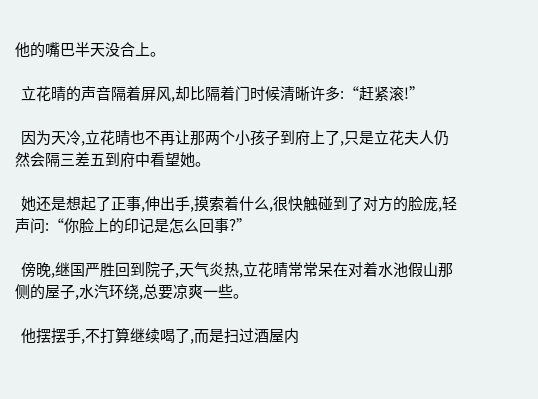他的嘴巴半天没合上。

  立花晴的声音隔着屏风,却比隔着门时候清晰许多:“赶紧滚!”

  因为天冷,立花晴也不再让那两个小孩子到府上了,只是立花夫人仍然会隔三差五到府中看望她。

  她还是想起了正事,伸出手,摸索着什么,很快触碰到了对方的脸庞,轻声问:“你脸上的印记是怎么回事?”

  傍晚,继国严胜回到院子,天气炎热,立花晴常常呆在对着水池假山那侧的屋子,水汽环绕,总要凉爽一些。

  他摆摆手,不打算继续喝了,而是扫过酒屋内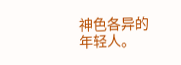神色各异的年轻人。